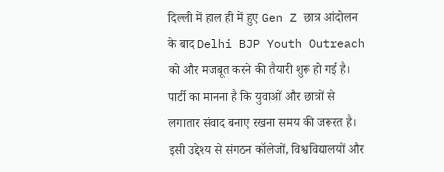दिल्ली में हाल ही में हुए Gen Z छात्र आंदोलन के बाद Delhi BJP Youth Outreach को और मजबूत करने की तैयारी शुरू हो गई है। पार्टी का मानना है कि युवाओं और छात्रों से लगातार संवाद बनाए रखना समय की जरूरत है। इसी उद्देश्य से संगठन कॉलेजों, विश्वविद्यालयों और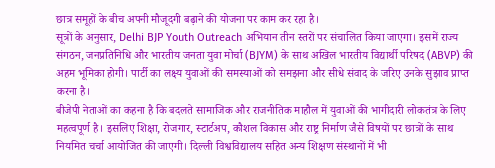छात्र समूहों के बीच अपनी मौजूदगी बढ़ाने की योजना पर काम कर रहा है।
सूत्रों के अनुसार, Delhi BJP Youth Outreach अभियान तीन स्तरों पर संचालित किया जाएगा। इसमें राज्य संगठन, जनप्रतिनिधि और भारतीय जनता युवा मोर्चा (BJYM) के साथ अखिल भारतीय विद्यार्थी परिषद (ABVP) की अहम भूमिका होगी। पार्टी का लक्ष्य युवाओं की समस्याओं को समझना और सीधे संवाद के जरिए उनके सुझाव प्राप्त करना है।
बीजेपी नेताओं का कहना है कि बदलते सामाजिक और राजनीतिक माहौल में युवाओं की भागीदारी लोकतंत्र के लिए महत्वपूर्ण है। इसलिए शिक्षा, रोजगार, स्टार्टअप, कौशल विकास और राष्ट्र निर्माण जैसे विषयों पर छात्रों के साथ नियमित चर्चा आयोजित की जाएगी। दिल्ली विश्वविद्यालय सहित अन्य शिक्षण संस्थानों में भी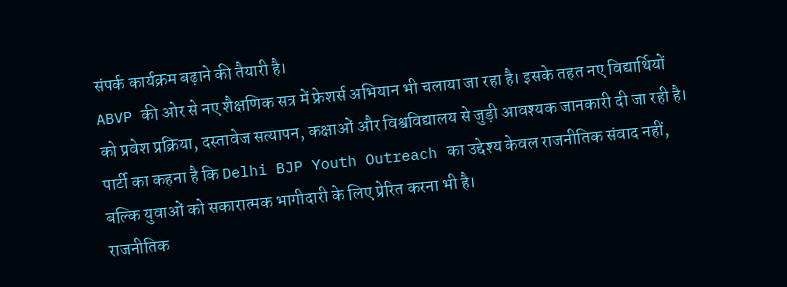संपर्क कार्यक्रम बढ़ाने की तैयारी है।
ABVP की ओर से नए शैक्षणिक सत्र में फ्रेशर्स अभियान भी चलाया जा रहा है। इसके तहत नए विद्यार्थियों को प्रवेश प्रक्रिया, दस्तावेज सत्यापन, कक्षाओं और विश्वविद्यालय से जुड़ी आवश्यक जानकारी दी जा रही है। पार्टी का कहना है कि Delhi BJP Youth Outreach का उद्देश्य केवल राजनीतिक संवाद नहीं, बल्कि युवाओं को सकारात्मक भागीदारी के लिए प्रेरित करना भी है।
राजनीतिक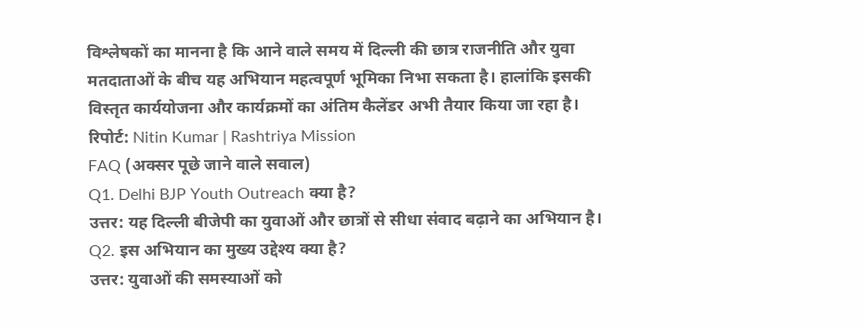विश्लेषकों का मानना है कि आने वाले समय में दिल्ली की छात्र राजनीति और युवा मतदाताओं के बीच यह अभियान महत्वपूर्ण भूमिका निभा सकता है। हालांकि इसकी विस्तृत कार्ययोजना और कार्यक्रमों का अंतिम कैलेंडर अभी तैयार किया जा रहा है।
रिपोर्ट: Nitin Kumar | Rashtriya Mission
FAQ (अक्सर पूछे जाने वाले सवाल)
Q1. Delhi BJP Youth Outreach क्या है?
उत्तर: यह दिल्ली बीजेपी का युवाओं और छात्रों से सीधा संवाद बढ़ाने का अभियान है।
Q2. इस अभियान का मुख्य उद्देश्य क्या है?
उत्तर: युवाओं की समस्याओं को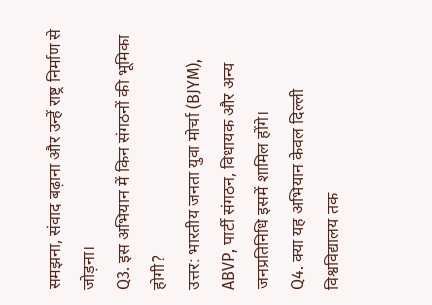समझना, संवाद बढ़ाना और उन्हें राष्ट्र निर्माण से जोड़ना।
Q3. इस अभियान में किन संगठनों की भूमिका होगी?
उत्तर: भारतीय जनता युवा मोर्चा (BJYM), ABVP, पार्टी संगठन, विधायक और अन्य जनप्रतिनिधि इसमें शामिल होंगे।
Q4. क्या यह अभियान केवल दिल्ली विश्वविद्यालय तक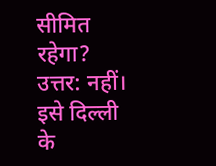सीमित रहेगा?
उत्तर: नहीं। इसे दिल्ली के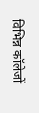विभिन्न कॉलेजों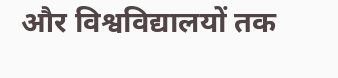और विश्वविद्यालयों तक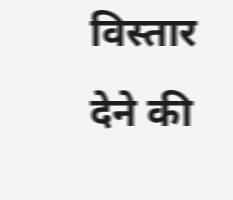विस्तार देने की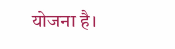योजना है।